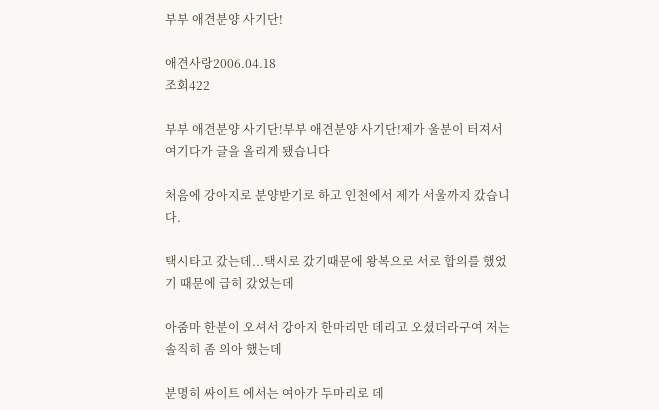부부 애견분양 사기단!

애견사랑2006.04.18
조회422

부부 애견분양 사기단!부부 애견분양 사기단!제가 울분이 터져서 여기다가 글을 올리게 됐습니다

처음에 강아지로 분양받기로 하고 인천에서 제가 서울까지 갔습니다.

택시타고 갔는데...택시로 갔기때문에 왕복으로 서로 합의를 했었기 때문에 급히 갔었는데

아줌마 한분이 오셔서 강아지 한마리만 데리고 오셨더라구여 저는 솔직히 좀 의아 했는데

분명히 싸이트 에서는 여아가 두마리로 데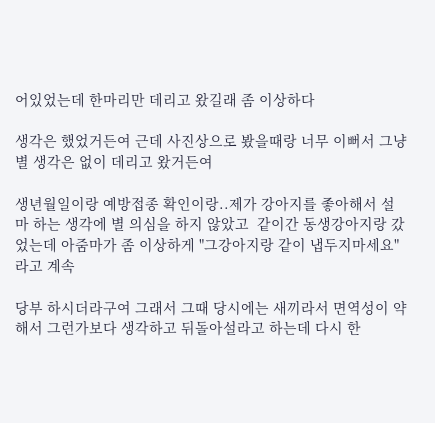어있었는데 한마리만 데리고 왔길래 좀 이상하다

생각은 했었거든여 근데 사진상으로 봤을때랑 너무 이뻐서 그냥 별 생각은 없이 데리고 왔거든여

생년월일이랑 예방접종 확인이랑..제가 강아지를 좋아해서 설마 하는 생각에 별 의심을 하지 않았고  같이간 동생강아지랑 갔었는데 아줌마가 좀 이상하게 "그강아지랑 같이 냅두지마세요" 라고 계속

당부 하시더라구여 그래서 그때 당시에는 새끼라서 면역성이 약해서 그런가보다 생각하고 뒤돌아설라고 하는데 다시 한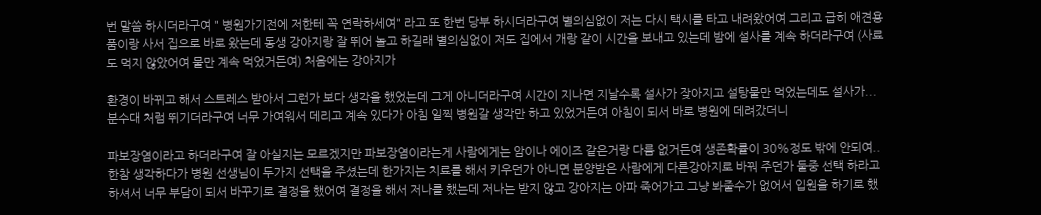번 말씀 하시더라구여 " 병원가기전에 저한테 꼭 연락하세여" 라고 또 한번 당부 하시더라구여 별의심없이 저는 다시 택시를 타고 내려왔어여 그리고 급히 애견용품이랑 사서 집으로 바로 왔는데 동생 강아지랑 잘 뛰어 놀고 하길래 별의심없이 저도 집에서 개랑 같이 시간을 보내고 있는데 밤에 설사를 계속 하더라구여 (사료도 먹지 않았어여 물만 계속 먹었거든여) 처음에는 강아지가

환경이 바뀌고 해서 스트레스 받아서 그런가 보다 생각을 했었는데 그게 아니더라구여 시간이 지나면 지날수록 설사가 잦아지고 설탕물만 먹었는데도 설사가...분수대 처럼 뛰기더라구여 너무 가여워서 데리고 계속 있다가 아침 일찍 병원갈 생각만 하고 있었거든여 아침이 되서 바로 병원에 데려갔더니

파보장염이라고 하더라구여 잘 아실지는 모르겠지만 파보장염이라는게 사람에게는 암이나 에이즈 같은거랑 다름 없거든여 생존확률이 30%정도 밖에 안되여.. 한참 생각하다가 병원 선생님이 두가지 선택을 주셨는데 한가지는 치료를 해서 키우던가 아니면 분양받은 사람에게 다른강아지로 바꿔 주던가 둘중 선택 하라고 하셔서 너무 부담이 되서 바꾸기로 결정을 했어여 결정을 해서 저나를 했는데 저나는 받지 않고 강아지는 아파 죽어가고 그냥 봐줄수가 없어서 입원을 하기로 했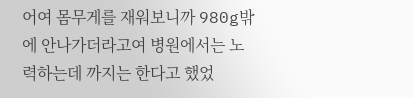어여 몸무게를 재워보니까 980g밖에 안나가더라고여 병원에서는 노력하는데 까지는 한다고 했었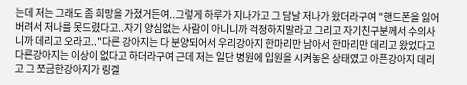는데 저는 그래도 좀 희망을 가졌거든여..그렇게 하루가 지나가고 그 담날 저나가 왔더라구여 "핸드폰을 잃어버려서 저나를 못드렸다고..자기 양심없는 사람이 아니니까 걱정하지말라고 그리고 자기친구분께서 수의사니까 데리고 오라고.."다른 강아지는 다 분양되어서 우리강아지 한마리만 남아서 한마리만 데리고 왔었다고 다른강아지는 이상이 없다고 하더라구여 근데 저는 일단 병원에 입원을 시켜놓은 상태였고 아픈강아지 데리고 그 쪼금한강아지가 링겔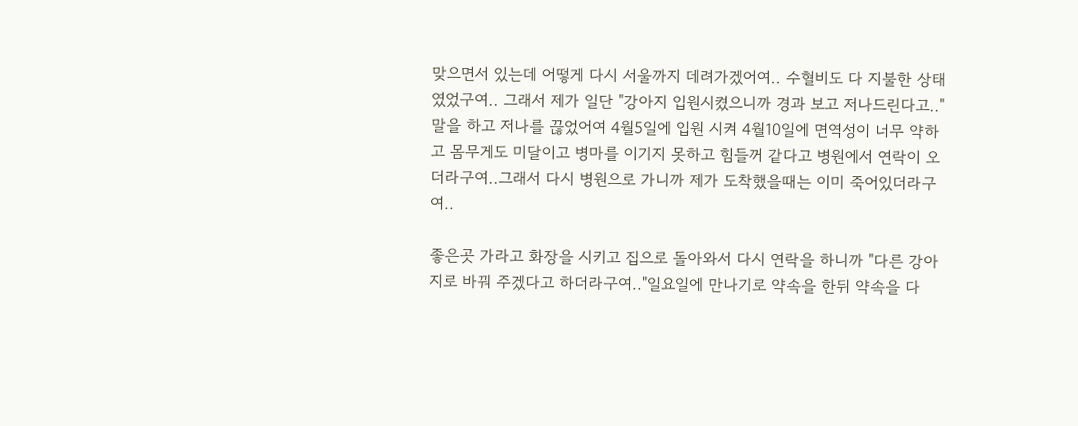맞으면서 있는데 어떻게 다시 서울까지 데려가겠어여.. 수혈비도 다 지불한 상태였었구여.. 그래서 제가 일단 "강아지 입원시켰으니까 경과 보고 저나드린다고.." 말을 하고 저나를 끊었어여 4월5일에 입원 시켜 4월10일에 면역성이 너무 약하고 몸무게도 미달이고 병마를 이기지 못하고 힘들꺼 같다고 병원에서 연락이 오더라구여..그래서 다시 병원으로 가니까 제가 도착했을때는 이미 죽어있더라구여..

좋은곳 가라고 화장을 시키고 집으로 돌아와서 다시 연락을 하니까 "다른 강아지로 바꿔 주겠다고 하더라구여.."일요일에 만나기로 약속을 한뒤 약속을 다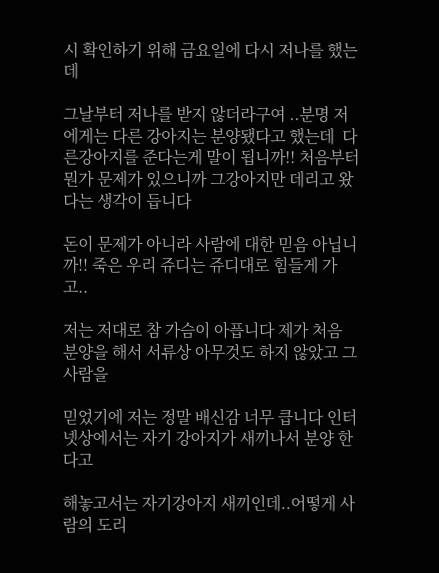시 확인하기 위해 금요일에 다시 저나를 했는데

그날부터 저나를 받지 않더라구여 ..분명 저에게는 다른 강아지는 분양됐다고 했는데  다른강아지를 준다는게 말이 됩니까!! 처음부터 뭔가 문제가 있으니까 그강아지만 데리고 왔다는 생각이 듭니다

돈이 문제가 아니라 사람에 대한 믿음 아닙니까!! 죽은 우리 쥬디는 쥬디대로 힘들게 가고..

저는 저대로 참 가슴이 아픕니다 제가 처음 분양을 해서 서류상 아무것도 하지 않았고 그사람을

믿었기에 저는 정말 배신감 너무 큽니다 인터넷상에서는 자기 강아지가 새끼나서 분양 한다고

해놓고서는 자기강아지 새끼인데..어떻게 사람의 도리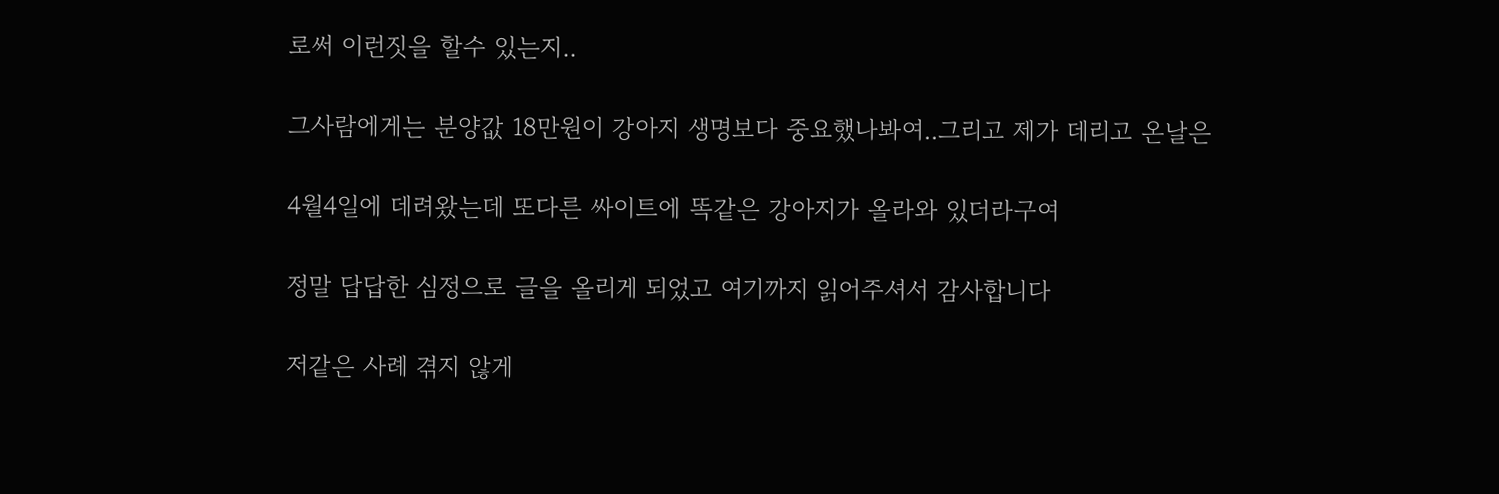로써 이런짓을 할수 있는지..

그사람에게는 분양값 18만원이 강아지 생명보다 중요했나봐여..그리고 제가 데리고 온날은

4월4일에 데려왔는데 또다른 싸이트에 똑같은 강아지가 올라와 있더라구여

정말 답답한 심정으로 글을 올리게 되었고 여기까지 읽어주셔서 감사합니다

저같은 사례 겪지 않게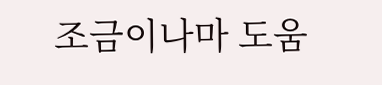조금이나마 도움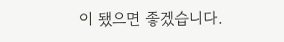이 됐으면 좋겠습니다.